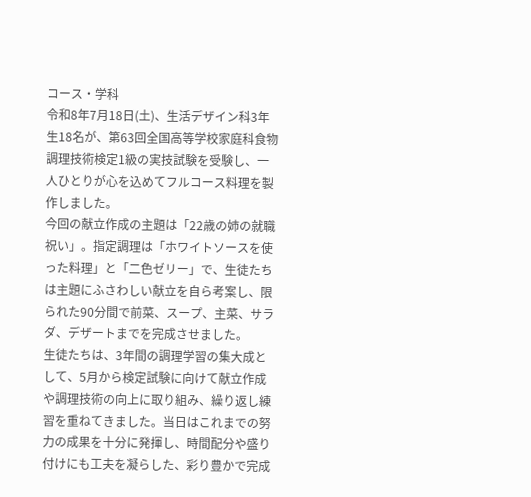コース・学科
令和8年7月18日(土)、生活デザイン科3年生18名が、第63回全国高等学校家庭科食物調理技術検定1級の実技試験を受験し、一人ひとりが心を込めてフルコース料理を製作しました。
今回の献立作成の主題は「22歳の姉の就職祝い」。指定調理は「ホワイトソースを使った料理」と「二色ゼリー」で、生徒たちは主題にふさわしい献立を自ら考案し、限られた90分間で前菜、スープ、主菜、サラダ、デザートまでを完成させました。
生徒たちは、3年間の調理学習の集大成として、5月から検定試験に向けて献立作成や調理技術の向上に取り組み、繰り返し練習を重ねてきました。当日はこれまでの努力の成果を十分に発揮し、時間配分や盛り付けにも工夫を凝らした、彩り豊かで完成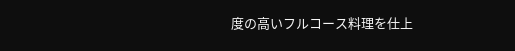度の高いフルコース料理を仕上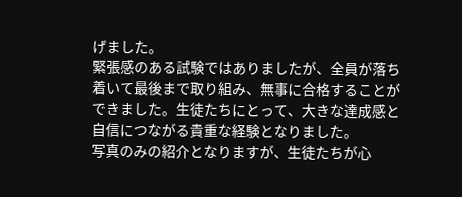げました。
緊張感のある試験ではありましたが、全員が落ち着いて最後まで取り組み、無事に合格することができました。生徒たちにとって、大きな達成感と自信につながる貴重な経験となりました。
写真のみの紹介となりますが、生徒たちが心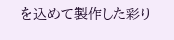を込めて製作した彩り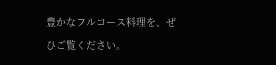豊かなフルコース料理を、ぜひご覧ください。